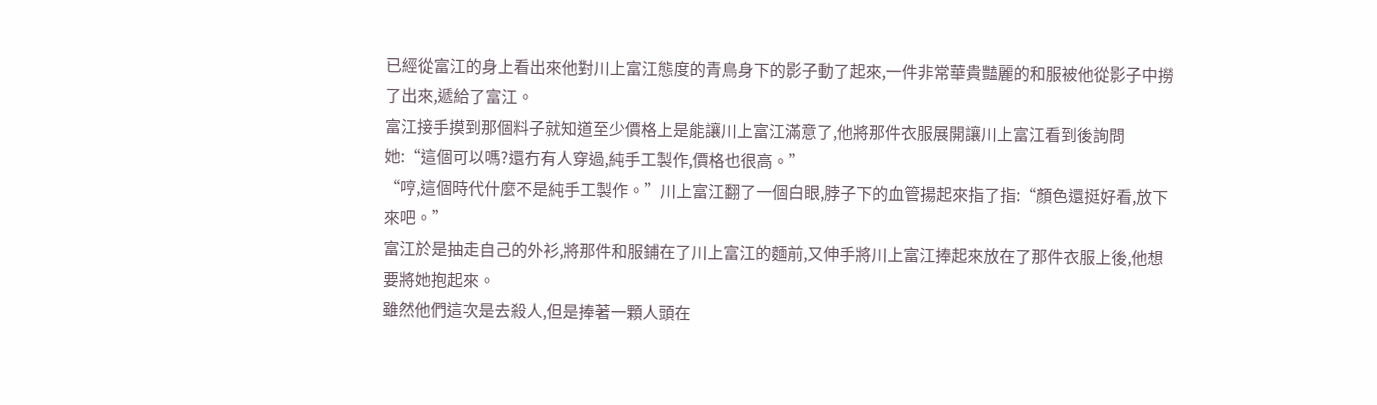已經從富江的身上看出來他對川上富江態度的青鳥身下的影子動了起來,一件非常華貴豔麗的和服被他從影子中撈了出來,遞給了富江。
富江接手摸到那個料子就知道至少價格上是能讓川上富江滿意了,他將那件衣服展開讓川上富江看到後詢問她:“這個可以嗎?還冇有人穿過,純手工製作,價格也很高。”
“哼,這個時代什麼不是純手工製作。”川上富江翻了一個白眼,脖子下的血管揚起來指了指:“顏色還挺好看,放下來吧。”
富江於是抽走自己的外衫,將那件和服鋪在了川上富江的麵前,又伸手將川上富江捧起來放在了那件衣服上後,他想要將她抱起來。
雖然他們這次是去殺人,但是捧著一顆人頭在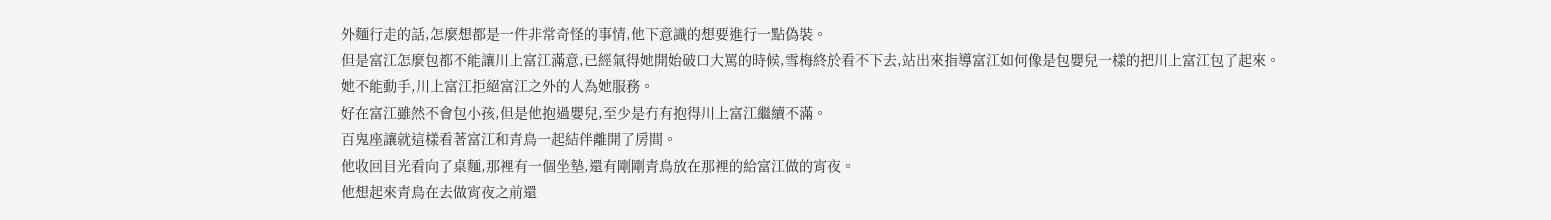外麵行走的話,怎麼想都是一件非常奇怪的事情,他下意識的想要進行一點偽裝。
但是富江怎麼包都不能讓川上富江滿意,已經氣得她開始破口大罵的時候,雪梅終於看不下去,站出來指導富江如何像是包嬰兒一樣的把川上富江包了起來。
她不能動手,川上富江拒絕富江之外的人為她服務。
好在富江雖然不會包小孩,但是他抱過嬰兒,至少是冇有抱得川上富江繼續不滿。
百鬼座讓就這樣看著富江和青鳥一起結伴離開了房間。
他收回目光看向了桌麵,那裡有一個坐墊,還有剛剛青鳥放在那裡的給富江做的宵夜。
他想起來青鳥在去做宵夜之前還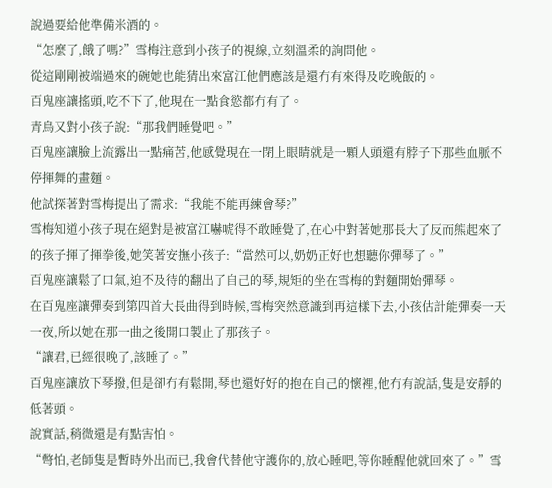說過要給他準備米酒的。
“怎麼了,餓了嗎?”雪梅注意到小孩子的視線,立刻溫柔的詢問他。
從這剛剛被端過來的碗她也能猜出來富江他們應該是還冇有來得及吃晚飯的。
百鬼座讓搖頭,吃不下了,他現在一點食慾都冇有了。
青鳥又對小孩子說:“那我們睡覺吧。”
百鬼座讓臉上流露出一點痛苦,他感覺現在一閉上眼睛就是一顆人頭還有脖子下那些血脈不停揮舞的畫麵。
他試探著對雪梅提出了需求:“我能不能再練會琴?”
雪梅知道小孩子現在絕對是被富江嚇唬得不敢睡覺了,在心中對著她那長大了反而熊起來了的孩子揮了揮拳後,她笑著安撫小孩子:“當然可以,奶奶正好也想聽你彈琴了。”
百鬼座讓鬆了口氣,迫不及待的翻出了自己的琴,規矩的坐在雪梅的對麵開始彈琴。
在百鬼座讓彈奏到第四首大長曲得到時候,雪梅突然意識到再這樣下去,小孩估計能彈奏一天一夜,所以她在那一曲之後開口製止了那孩子。
“讓君,已經很晚了,該睡了。”
百鬼座讓放下琴撥,但是卻冇有鬆開,琴也還好好的抱在自己的懷裡,他冇有說話,隻是安靜的低著頭。
說實話,稍微還是有點害怕。
“彆怕,老師隻是暫時外出而已,我會代替他守護你的,放心睡吧,等你睡醒他就回來了。”雪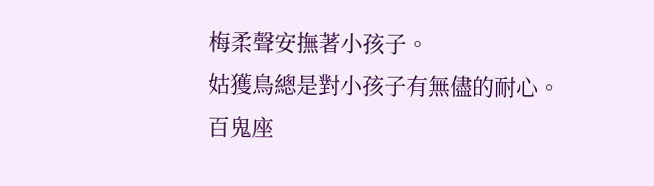梅柔聲安撫著小孩子。
姑獲鳥總是對小孩子有無儘的耐心。
百鬼座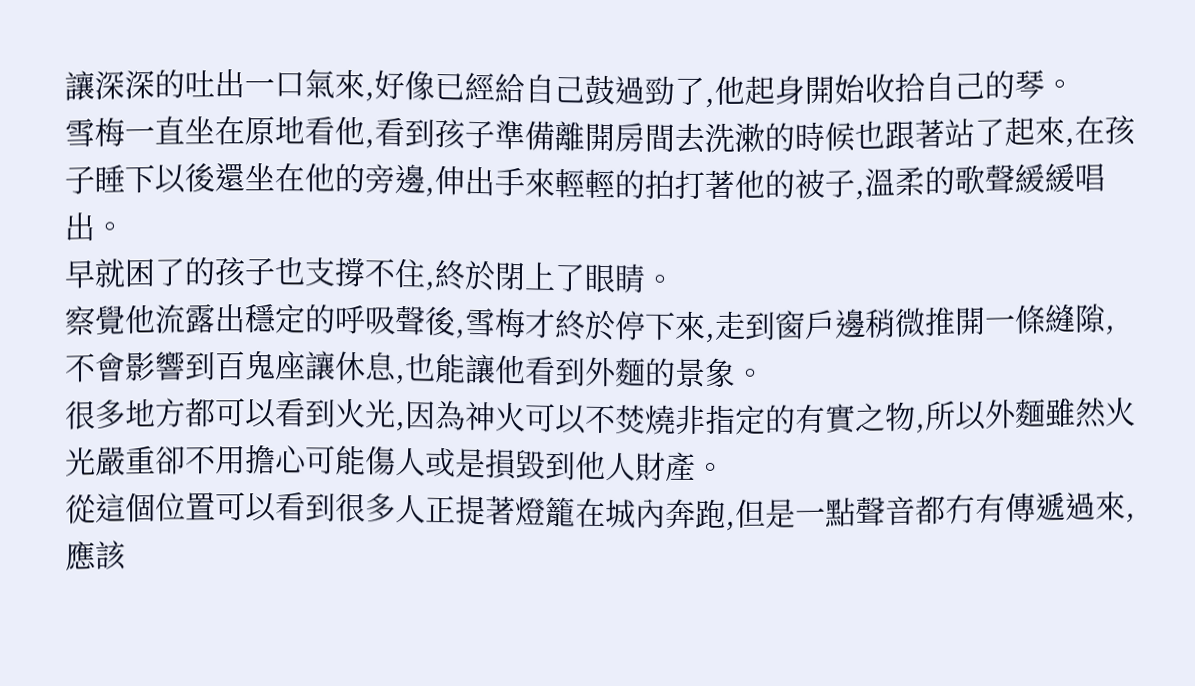讓深深的吐出一口氣來,好像已經給自己鼓過勁了,他起身開始收拾自己的琴。
雪梅一直坐在原地看他,看到孩子準備離開房間去洗漱的時候也跟著站了起來,在孩子睡下以後還坐在他的旁邊,伸出手來輕輕的拍打著他的被子,溫柔的歌聲緩緩唱出。
早就困了的孩子也支撐不住,終於閉上了眼睛。
察覺他流露出穩定的呼吸聲後,雪梅才終於停下來,走到窗戶邊稍微推開一條縫隙,不會影響到百鬼座讓休息,也能讓他看到外麵的景象。
很多地方都可以看到火光,因為神火可以不焚燒非指定的有實之物,所以外麵雖然火光嚴重卻不用擔心可能傷人或是損毀到他人財產。
從這個位置可以看到很多人正提著燈籠在城內奔跑,但是一點聲音都冇有傳遞過來,應該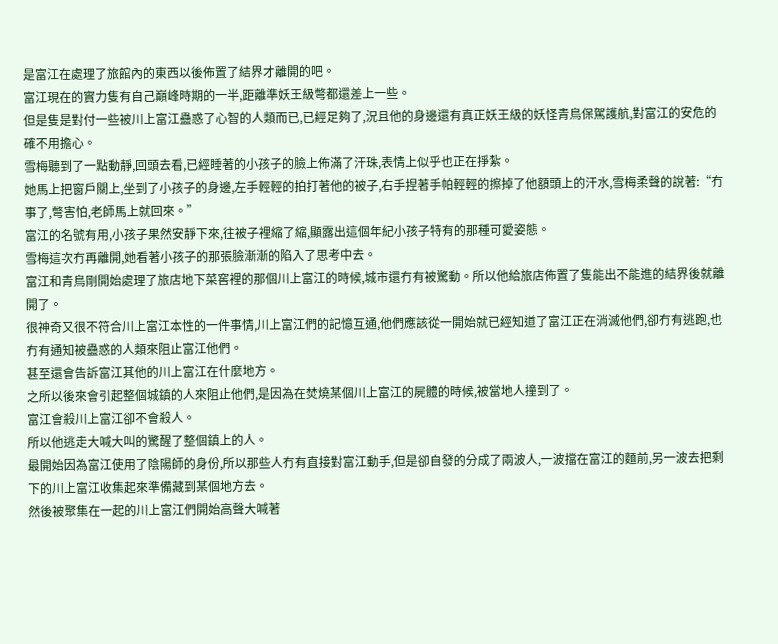是富江在處理了旅館內的東西以後佈置了結界才離開的吧。
富江現在的實力隻有自己巔峰時期的一半,距離準妖王級彆都還差上一些。
但是隻是對付一些被川上富江蠱惑了心智的人類而已,已經足夠了,況且他的身邊還有真正妖王級的妖怪青鳥保駕護航,對富江的安危的確不用擔心。
雪梅聽到了一點動靜,回頭去看,已經睡著的小孩子的臉上佈滿了汗珠,表情上似乎也正在掙紮。
她馬上把窗戶關上,坐到了小孩子的身邊,左手輕輕的拍打著他的被子,右手捏著手帕輕輕的擦掉了他額頭上的汗水,雪梅柔聲的說著:“冇事了,彆害怕,老師馬上就回來。”
富江的名號有用,小孩子果然安靜下來,往被子裡縮了縮,顯露出這個年紀小孩子特有的那種可愛姿態。
雪梅這次冇再離開,她看著小孩子的那張臉漸漸的陷入了思考中去。
富江和青鳥剛開始處理了旅店地下菜窖裡的那個川上富江的時候,城市還冇有被驚動。所以他給旅店佈置了隻能出不能進的結界後就離開了。
很神奇又很不符合川上富江本性的一件事情,川上富江們的記憶互通,他們應該從一開始就已經知道了富江正在消滅他們,卻冇有逃跑,也冇有通知被蠱惑的人類來阻止富江他們。
甚至還會告訴富江其他的川上富江在什麼地方。
之所以後來會引起整個城鎮的人來阻止他們,是因為在焚燒某個川上富江的屍體的時候,被當地人撞到了。
富江會殺川上富江卻不會殺人。
所以他逃走大喊大叫的驚醒了整個鎮上的人。
最開始因為富江使用了陰陽師的身份,所以那些人冇有直接對富江動手,但是卻自發的分成了兩波人,一波擋在富江的麵前,另一波去把剩下的川上富江收集起來準備藏到某個地方去。
然後被聚集在一起的川上富江們開始高聲大喊著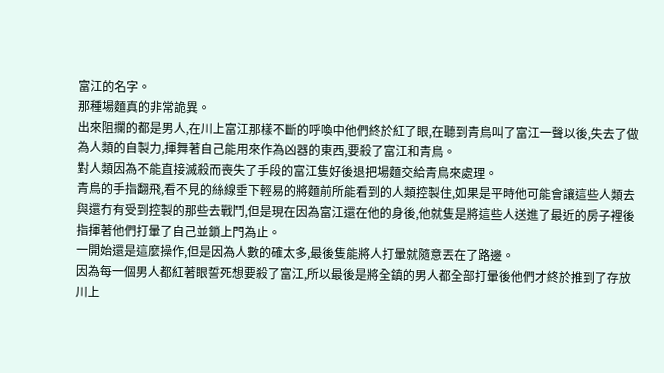富江的名字。
那種場麵真的非常詭異。
出來阻攔的都是男人,在川上富江那樣不斷的呼喚中他們終於紅了眼,在聽到青鳥叫了富江一聲以後,失去了做為人類的自製力,揮舞著自己能用來作為凶器的東西,要殺了富江和青鳥。
對人類因為不能直接滅殺而喪失了手段的富江隻好後退把場麵交給青鳥來處理。
青鳥的手指翻飛,看不見的絲線垂下輕易的將麵前所能看到的人類控製住,如果是平時他可能會讓這些人類去與還冇有受到控製的那些去戰鬥,但是現在因為富江還在他的身後,他就隻是將這些人送進了最近的房子裡後指揮著他們打暈了自己並鎖上門為止。
一開始還是這麼操作,但是因為人數的確太多,最後隻能將人打暈就隨意丟在了路邊。
因為每一個男人都紅著眼誓死想要殺了富江,所以最後是將全鎮的男人都全部打暈後他們才終於推到了存放川上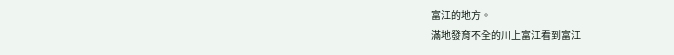富江的地方。
滿地發育不全的川上富江看到富江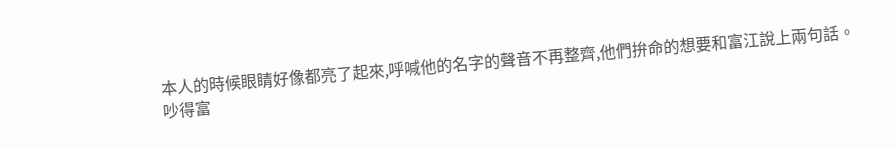本人的時候眼睛好像都亮了起來,呼喊他的名字的聲音不再整齊,他們拚命的想要和富江說上兩句話。
吵得富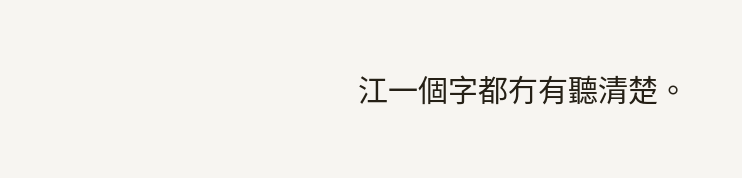江一個字都冇有聽清楚。